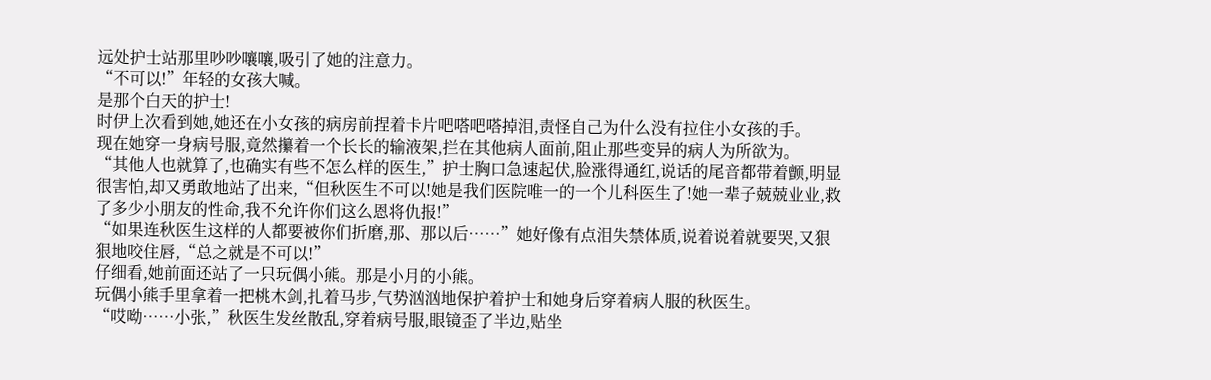远处护士站那里吵吵嚷嚷,吸引了她的注意力。
“不可以!”年轻的女孩大喊。
是那个白天的护士!
时伊上次看到她,她还在小女孩的病房前捏着卡片吧嗒吧嗒掉泪,责怪自己为什么没有拉住小女孩的手。
现在她穿一身病号服,竟然攥着一个长长的输液架,拦在其他病人面前,阻止那些变异的病人为所欲为。
“其他人也就算了,也确实有些不怎么样的医生,”护士胸口急速起伏,脸涨得通红,说话的尾音都带着颤,明显很害怕,却又勇敢地站了出来,“但秋医生不可以!她是我们医院唯一的一个儿科医生了!她一辈子兢兢业业,救了多少小朋友的性命,我不允许你们这么恩将仇报!”
“如果连秋医生这样的人都要被你们折磨,那、那以后……”她好像有点泪失禁体质,说着说着就要哭,又狠狠地咬住唇,“总之就是不可以!”
仔细看,她前面还站了一只玩偶小熊。那是小月的小熊。
玩偶小熊手里拿着一把桃木剑,扎着马步,气势汹汹地保护着护士和她身后穿着病人服的秋医生。
“哎呦……小张,”秋医生发丝散乱,穿着病号服,眼镜歪了半边,贴坐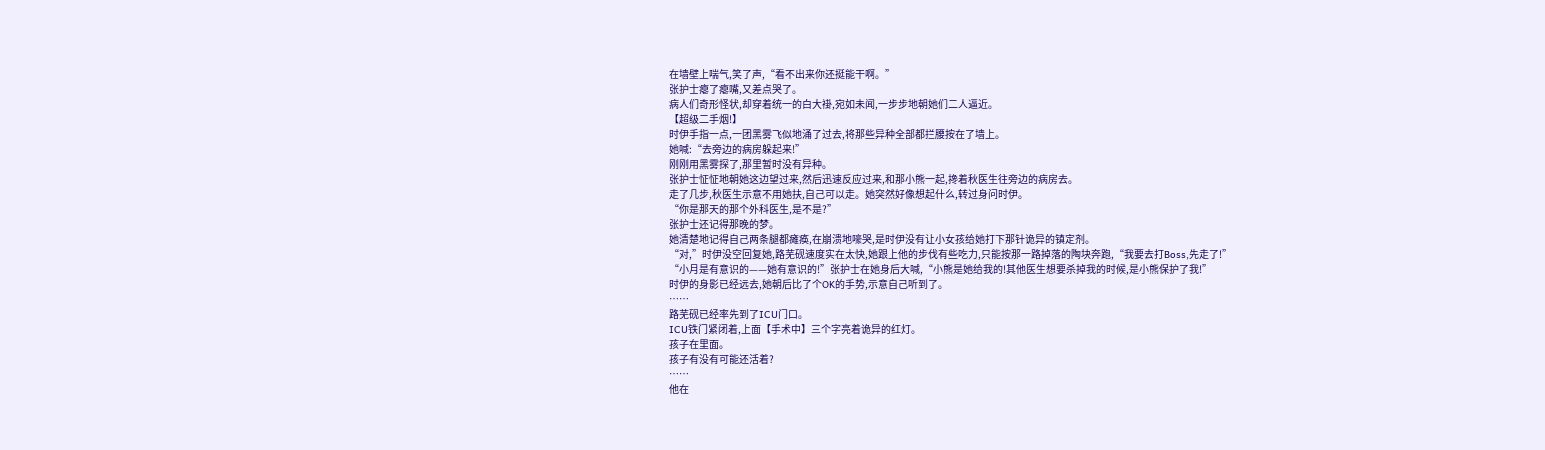在墙壁上喘气,笑了声,“看不出来你还挺能干啊。”
张护士瘪了瘪嘴,又差点哭了。
病人们奇形怪状,却穿着统一的白大褂,宛如未闻,一步步地朝她们二人逼近。
【超级二手烟!】
时伊手指一点,一团黑雾飞似地涌了过去,将那些异种全部都拦腰按在了墙上。
她喊:“去旁边的病房躲起来!”
刚刚用黑雾探了,那里暂时没有异种。
张护士怔怔地朝她这边望过来,然后迅速反应过来,和那小熊一起,搀着秋医生往旁边的病房去。
走了几步,秋医生示意不用她扶,自己可以走。她突然好像想起什么,转过身问时伊。
“你是那天的那个外科医生,是不是?”
张护士还记得那晚的梦。
她清楚地记得自己两条腿都瘫痪,在崩溃地嚎哭,是时伊没有让小女孩给她打下那针诡异的镇定剂。
“对,”时伊没空回复她,路芜砚速度实在太快,她跟上他的步伐有些吃力,只能按那一路掉落的陶块奔跑,“我要去打Boss,先走了!”
“小月是有意识的——她有意识的!”张护士在她身后大喊,“小熊是她给我的!其他医生想要杀掉我的时候,是小熊保护了我!”
时伊的身影已经远去,她朝后比了个OK的手势,示意自己听到了。
……
路芜砚已经率先到了ICU门口。
ICU铁门紧闭着,上面【手术中】三个字亮着诡异的红灯。
孩子在里面。
孩子有没有可能还活着?
……
他在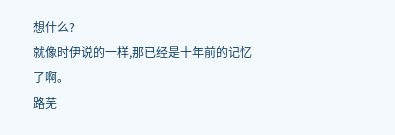想什么?
就像时伊说的一样,那已经是十年前的记忆了啊。
路芜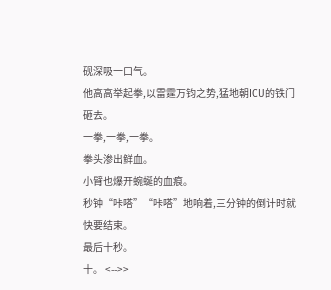砚深吸一口气。
他高高举起拳,以雷霆万钧之势,猛地朝ICU的铁门砸去。
一拳,一拳,一拳。
拳头渗出鲜血。
小臂也爆开蜿蜒的血痕。
秒钟“咔嗒”“咔嗒”地响着,三分钟的倒计时就快要结束。
最后十秒。
十。 <-->>